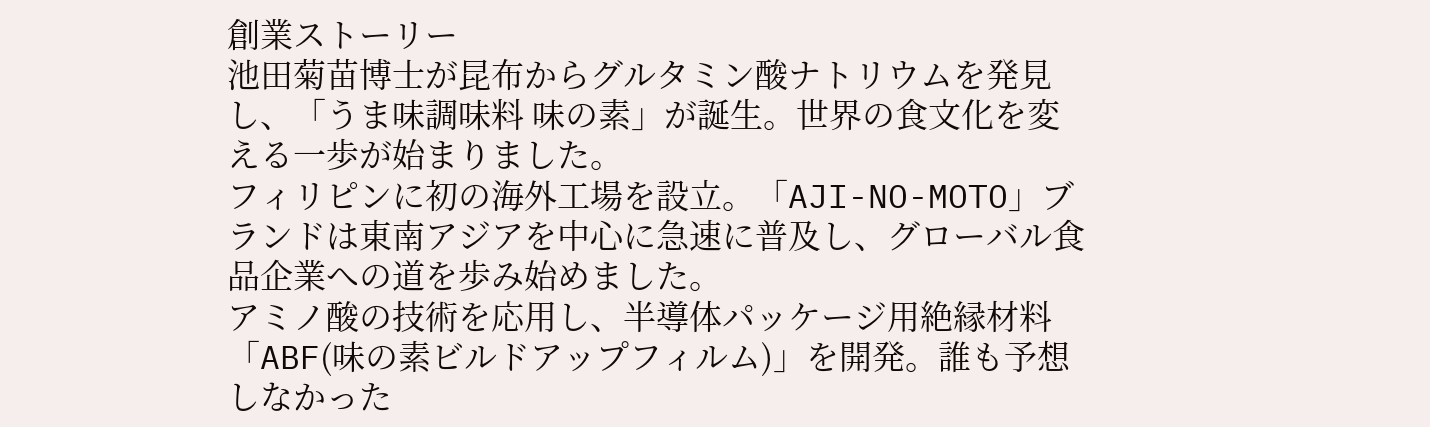創業ストーリー
池田菊苗博士が昆布からグルタミン酸ナトリウムを発見し、「うま味調味料 味の素」が誕生。世界の食文化を変える一歩が始まりました。
フィリピンに初の海外工場を設立。「AJI-NO-MOTO」ブランドは東南アジアを中心に急速に普及し、グローバル食品企業への道を歩み始めました。
アミノ酸の技術を応用し、半導体パッケージ用絶縁材料「ABF(味の素ビルドアップフィルム)」を開発。誰も予想しなかった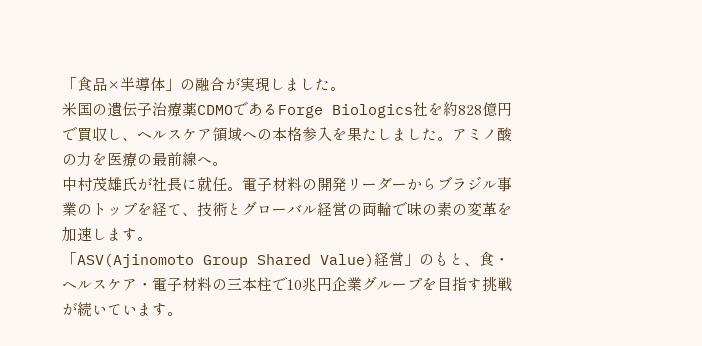「食品×半導体」の融合が実現しました。
米国の遺伝子治療薬CDMOであるForge Biologics社を約828億円で買収し、ヘルスケア領域への本格参入を果たしました。アミノ酸の力を医療の最前線へ。
中村茂雄氏が社長に就任。電子材料の開発リーダーからブラジル事業のトップを経て、技術とグローバル経営の両輪で味の素の変革を加速します。
「ASV(Ajinomoto Group Shared Value)経営」のもと、食・ヘルスケア・電子材料の三本柱で10兆円企業グループを目指す挑戦が続いています。